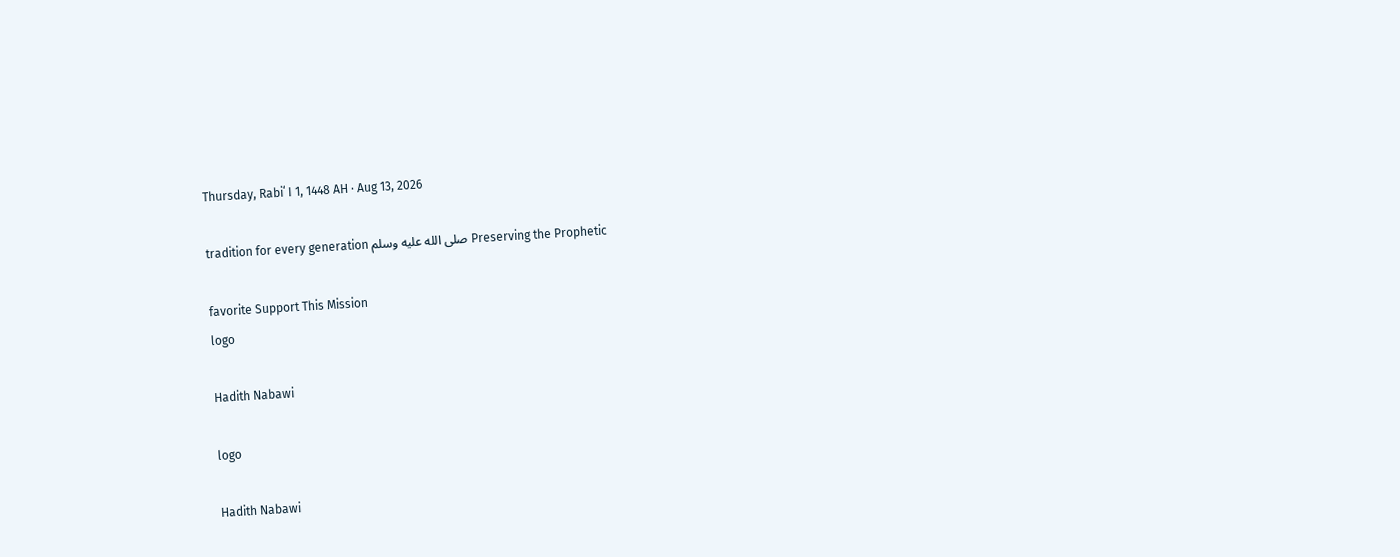Thursday, Rabiʻ I 1, 1448 AH · Aug 13, 2026

Preserving the Prophetic صلى الله عليه وسلم tradition for every generation

favorite Support This Mission
logo

Hadith Nabawi

logo

Hadith Nabawi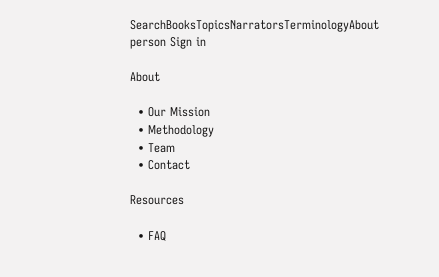SearchBooksTopicsNarratorsTerminologyAbout
person Sign in

About

  • Our Mission
  • Methodology
  • Team
  • Contact

Resources

  • FAQ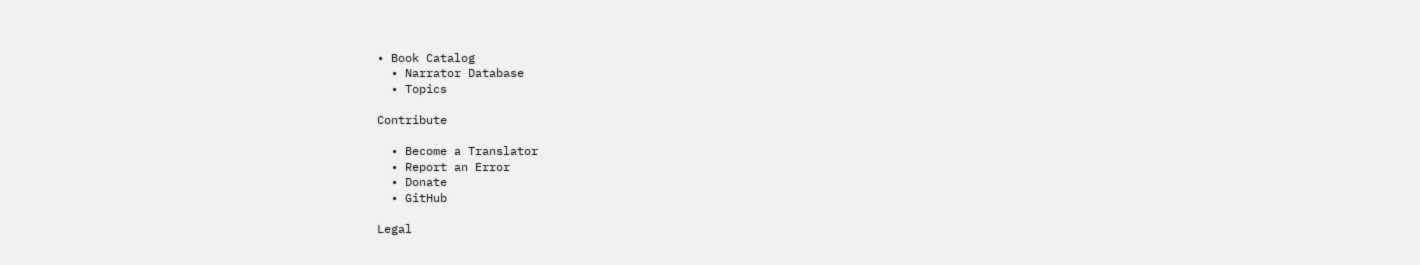• Book Catalog
  • Narrator Database
  • Topics

Contribute

  • Become a Translator
  • Report an Error
  • Donate
  • GitHub

Legal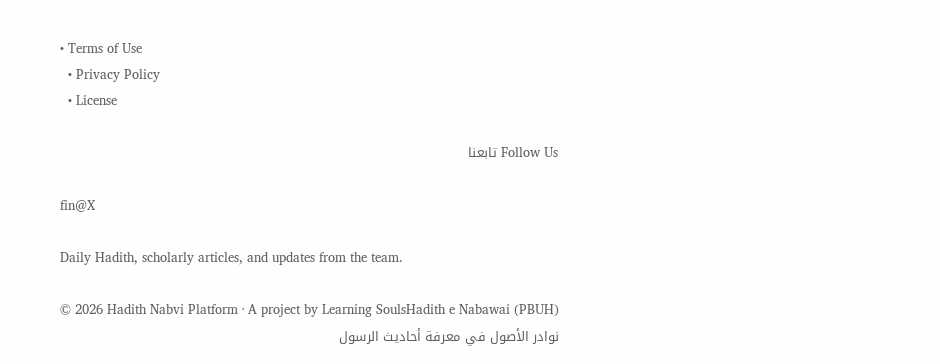• Terms of Use
  • Privacy Policy
  • License

Follow Us تابعنا

fin@X

Daily Hadith, scholarly articles, and updates from the team.

© 2026 Hadith Nabvi Platform · A project by Learning SoulsHadith e Nabawai (PBUH)
نوادر الأصول في معرفة أحاديث الرسول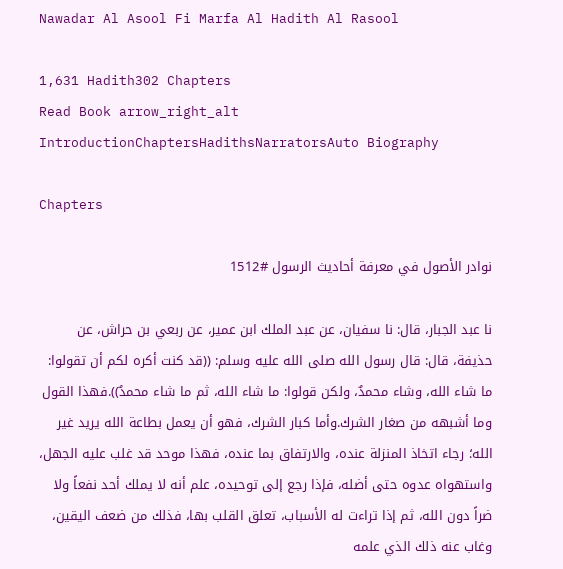Nawadar Al Asool Fi Marfa Al Hadith Al Rasool

1,631 Hadith302 Chapters
Read Book arrow_right_alt
IntroductionChaptersHadithsNarratorsAuto Biography

Chapters

نوادر الأصول في معرفة أحاديث الرسول #1512

نا عبد الجبار، قال: نا سفيان، عن عبد الملك ابن عمير، عن ربعي بن حراش، عن حذيفة، قال: قال رسول الله صلى الله عليه وسلم: ((قد كنت أكره لكم أن تقولوا: ما شاء الله، وشاء محمدٌ، ولكن قولوا: ما شاء الله، ثم ما شاء محمدٌ)).فهذا القول وما أشبهه من صغار الشرك.وأما كبار الشرك، فهو أن يعمل بطاعة الله يريد غير الله؛ رجاء اتخاذ المنزلة عنده، والارتفاق بما عنده، فهذا موحد قد غلب عليه الجهل، واستهواه عدوه حتى أضله، فإذا رجع إلى توحيده، علم أنه لا يملك أحد نفعاً ولا ضراً دون الله، ثم إذا تراءت له الأسباب، تعلق القلب بها، فذلك من ضعف اليقين، وغاب عنه ذلك الذي علمه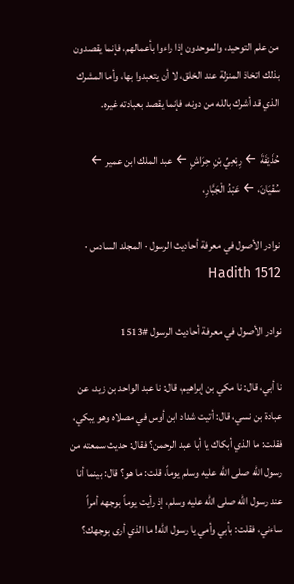من علم التوحيد، والموحدون إذا راءوا بأعمالهم، فإنما يقصدون بذلك اتخاذ المنزلة عند الخلق، لا أن يتعبدوا بها، وأما المشرك الذي قد أشرك بالله من دونه، فإنما يقصد بعبادته غيره.

حُذَيْفَةَ ← رِبْعِيِّ بْنِ حِرَاشٍ ← عبد الملك ابن عمير ← سُفْيَانَ، ← عَبْدُ الْجَبَّارِ،

نوادر الأصول في معرفة أحاديث الرسول · المجلد السادس · Hadith 1512

نوادر الأصول في معرفة أحاديث الرسول #1513

نا أبي، قال: نا مكي بن إبراهيم، قال: نا عبد الواحد بن زيد، عن عبادة بن نسي، قال: أتيت شداد ابن أوس في مصلاه وهو يبكي، فقلت: ما الذي أبكاك يا أبا عبد الرحمن؟ فقال: حديث سمعته من رسول الله صلى الله عليه وسلم يوماً، قلت: ما هو؟ قال: بينما أنا عند رسول الله صلى الله عليه وسلم، إذ رأيت يوماً بوجهه أمراً ساءني، فقلت: بأبي وأمي يا رسول الله! ما الذي أرى بوجهك؟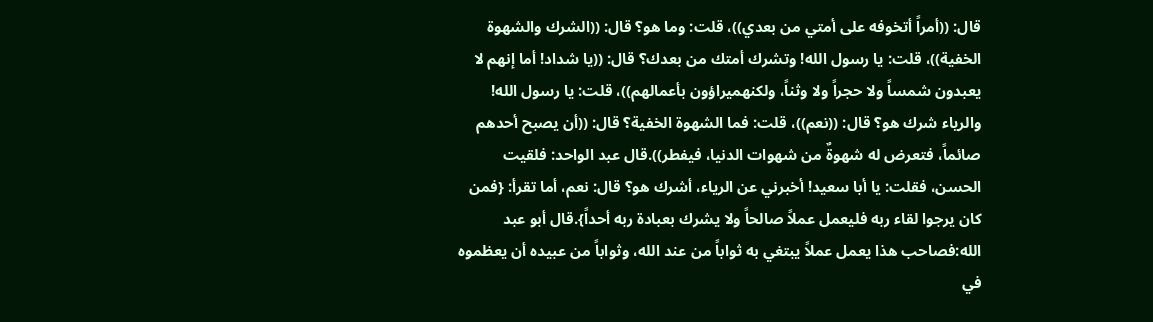قال: ((أمراً أتخوفه على أمتي من بعدي))، قلت: وما هو؟ قال: ((الشرك والشهوة الخفية))، قلت: يا رسول الله! وتشرك أمتك من بعدك؟ قال: ((يا شداد! أما إنهم لا يعبدون شمساً ولا حجراً ولا وثناً، ولكنهميراؤون بأعمالهم))، قلت: يا رسول الله! والرياء شرك هو؟ قال: ((نعم))، قلت: فما الشهوة الخفية؟ قال: ((أن يصبح أحدهم صائماً، فتعرض له شهوةٌ من شهوات الدنيا، فيفطر)).قال عبد الواحد: فلقيت الحسن، فقلت: يا أبا سعيد! أخبرني عن الرياء، أشرك هو؟ قال: نعم، أما تقرأ: {فمن كان يرجوا لقاء ربه فليعمل عملاً صالحاً ولا يشرك بعبادة ربه أحداً}.قال أبو عبد الله:فصاحب هذا يعمل عملاً يبتغي به ثواباً من عند الله، وثواباً من عبيده أن يعظموه في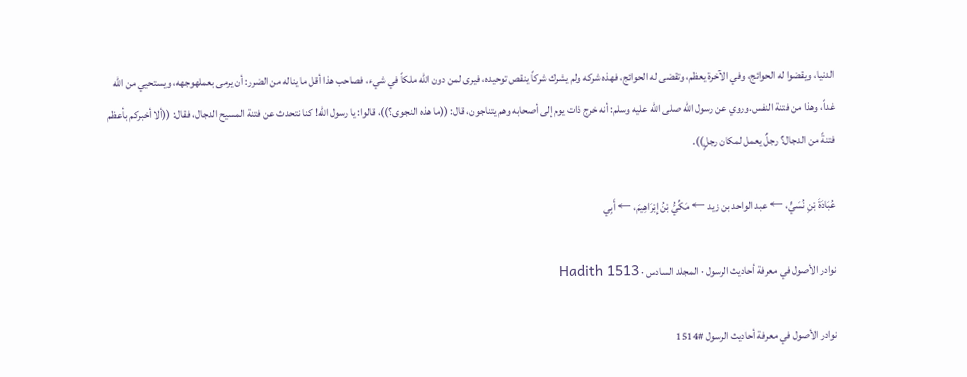الدنيا، ويقضوا له الحوائج، وفي الآخرة يعظم، وتقضى له الحوائج، فهذه شركه ولم يشرك شركاً ينقص توحيده، فيرى لمن دون الله ملكاً في شيء، فصاحب هذا أقل ما يناله من الضرر: أن يرمى بعملهوجهه، ويستحيي من الله غداً، وهذا من فتنة النفس.وروي عن رسول الله صلى الله عليه وسلم: أنه خرج ذات يوم إلى أصحابه وهم يتناجون، قال: ((ما هذه النجوى؟))، قالوا: يا رسول الله! كنا نتحدث عن فتنة المسيح الدجال، فقال: ((ألا أخبركم بأعظم فتنةً من الدجال؟ رجلٌ يعمل لمكان رجلٍ)).

عُبَادَةَ بْنِ نُسَيٍّ، ← عبد الواحد بن زيد ← مَكِّيُّ بْنُ إِبْرَاهِيمَ، ← أَبِي

نوادر الأصول في معرفة أحاديث الرسول · المجلد السادس · Hadith 1513

نوادر الأصول في معرفة أحاديث الرسول #1514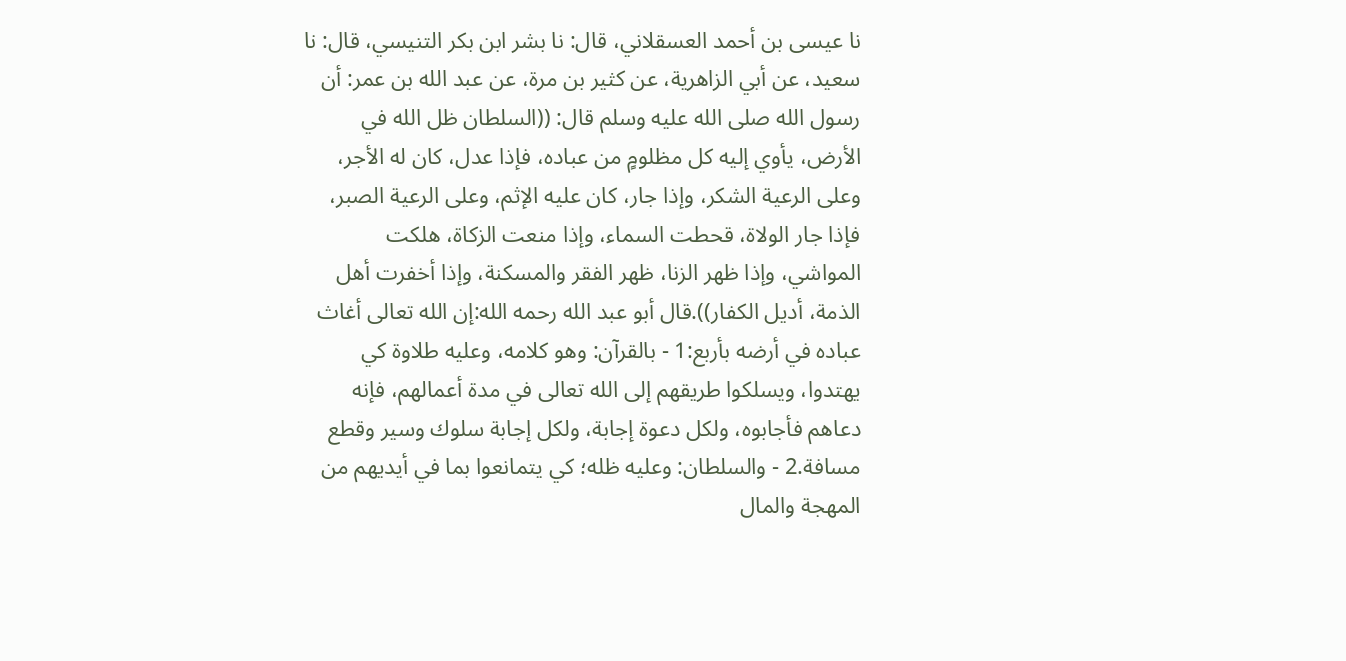نا عيسى بن أحمد العسقلاني، قال: نا بشر ابن بكر التنيسي، قال: نا سعيد، عن أبي الزاهرية، عن كثير بن مرة، عن عبد الله بن عمر: أن رسول الله صلى الله عليه وسلم قال: ((السلطان ظل الله في الأرض، يأوي إليه كل مظلومٍ من عباده، فإذا عدل، كان له الأجر، وعلى الرعية الشكر، وإذا جار، كان عليه الإثم، وعلى الرعية الصبر، فإذا جار الولاة، قحطت السماء، وإذا منعت الزكاة، هلكت المواشي، وإذا ظهر الزنا، ظهر الفقر والمسكنة، وإذا أخفرت أهل الذمة، أديل الكفار)).قال أبو عبد الله رحمه الله:إن الله تعالى أغاث عباده في أرضه بأربع:1 - بالقرآن: وهو كلامه، وعليه طلاوة كي يهتدوا، ويسلكوا طريقهم إلى الله تعالى في مدة أعمالهم، فإنه دعاهم فأجابوه، ولكل دعوة إجابة، ولكل إجابة سلوك وسير وقطع مسافة.2 - والسلطان: وعليه ظله؛ كي يتمانعوا بما في أيديهم من المهجة والمال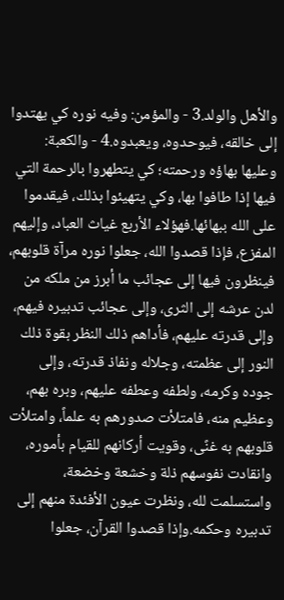والأهل والولد.3 - والمؤمن: وفيه نوره كي يهتدوا إلى خالقه، فيوحدوه، ويعبدوه.4 - والكعبة: وعليها بهاؤه ورحمته؛ كي يتطهروا بالرحمة التي فيها إذا طافوا بها، وكي يتهيئوا بذلك، فيقدموا على الله ببهائها.فهؤلاء الأربع غياث العباد، وإليهم المفزع، فإذا قصدوا الله، جعلوا نوره مرآة قلوبهم، فينظرون فيها إلى عجائب ما أبرز من ملكه من لدن عرشه إلى الثرى، وإلى عجائب تدبيره فيهم، وإلى قدرته عليهم، فأداهم ذلك النظر بقوة ذلك النور إلى عظمته، وجلاله ونفاذ قدرته، وإلى جوده وكرمه، ولطفه وعطفه عليهم، وبره بهم، وعظيم منه، فامتلأت صدورهم به علماً، وامتلأت قلوبهم به غنًى، وقويت أركانهم للقيام بأموره، وانقادت نفوسهم ذلة وخشعة وخضعة، واستسلمت لله، ونظرت عيون الأفئدة منهم إلى تدبيره وحكمه.وإذا قصدوا القرآن، جعلوا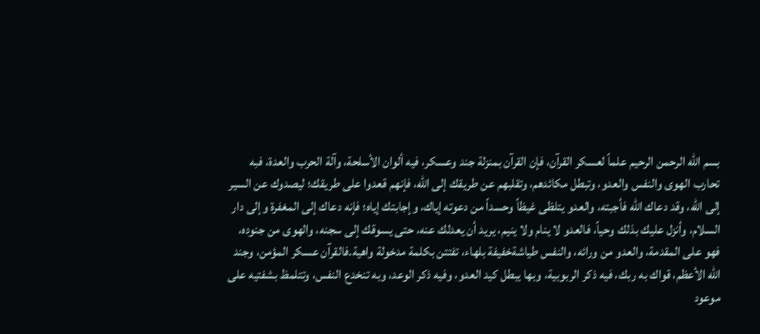بسم الله الرحمن الرحيم علماً لعسكر القرآن، فإن القرآن بمنزلة جند وعسكر، فيه ألوان الأسلحة، وآلة الحرب والعدة، فبه تحارب الهوى والنفس والعدو، وتبطل مكائدهم، وتقلبهم عن طريقك إلى الله، فإنهم قعدوا على طريقك؛ ليصدوك عن السير إلى الله، وقد دعاك الله فأجبته، والعدو يتلظى غيظاً وحسداً من دعوته إياك، وإجابتك إياه؛ فإنه دعاك إلى المغفرة وإلى دار السلام، وأنزل عليك بذلك وحياً، فالعدو لا ينام ولا ينيم، يريد أن يعدلك عنه، حتى يسوقك إلى سجنه، والهوى من جنوده، فهو على المقدمة، والعدو من ورائه، والنفس طياشةخفيفة بلهاء، تفتتن بكلمة مدخولة واهية.فالقرآن عسكر المؤمن، وجند الله الأعظم، قواك به ربك، فيه ذكر الربوبية، وبها يبطل كيد العدو، وفيه ذكر الوعد، وبه تنخدع النفس، وتتلمظ بشفتيه على موعود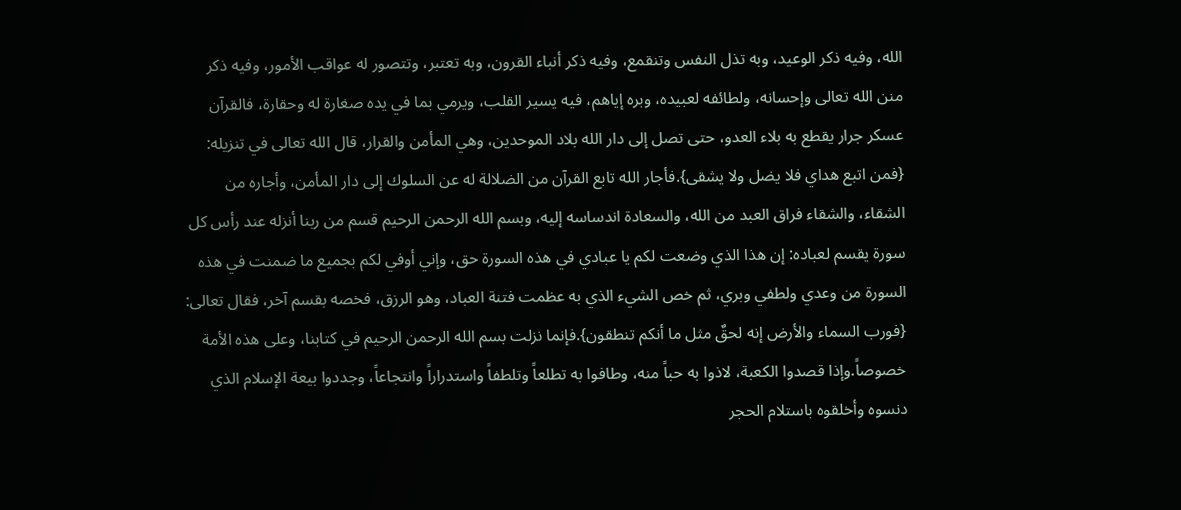الله، وفيه ذكر الوعيد، وبه تذل النفس وتنقمع، وفيه ذكر أنباء القرون، وبه تعتبر، وتتصور له عواقب الأمور، وفيه ذكر منن الله تعالى وإحسانه، ولطائفه لعبيده، وبره إياهم، فيه يسير القلب، ويرمي بما في يده صغارة له وحقارة، فالقرآن عسكر جرار يقطع به بلاء العدو، حتى تصل إلى دار الله بلاد الموحدين، وهي المأمن والقرار، قال الله تعالى في تنزيله: {فمن اتبع هداي فلا يضل ولا يشقى}.فأجار الله تابع القرآن من الضلالة له عن السلوك إلى دار المأمن، وأجاره من الشقاء، والشقاء فراق العبد من الله، والسعادة اندساسه إليه، وبسم الله الرحمن الرحيم قسم من ربنا أنزله عند رأس كل سورة يقسم لعباده: إن هذا الذي وضعت لكم يا عبادي في هذه السورة حق، وإني أوفي لكم بجميع ما ضمنت في هذه السورة من وعدي ولطفي وبري، ثم خص الشيء الذي به عظمت فتنة العباد، وهو الرزق، فخصه بقسم آخر، فقال تعالى: {فورب السماء والأرض إنه لحقٌ مثل ما أنكم تنطقون}.فإنما نزلت بسم الله الرحمن الرحيم في كتابنا، وعلى هذه الأمة خصوصاً.وإذا قصدوا الكعبة، لاذوا به حباً منه، وطافوا به تطلعاً وتلطفاً واستدراراً وانتجاعاً، وجددوا بيعة الإسلام الذي دنسوه وأخلقوه باستلام الحجر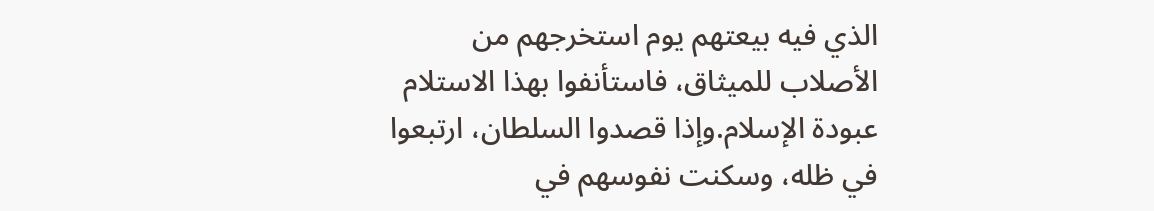الذي فيه بيعتهم يوم استخرجهم من الأصلاب للميثاق، فاستأنفوا بهذا الاستلام عبودة الإسلام.وإذا قصدوا السلطان، ارتبعوا في ظله، وسكنت نفوسهم في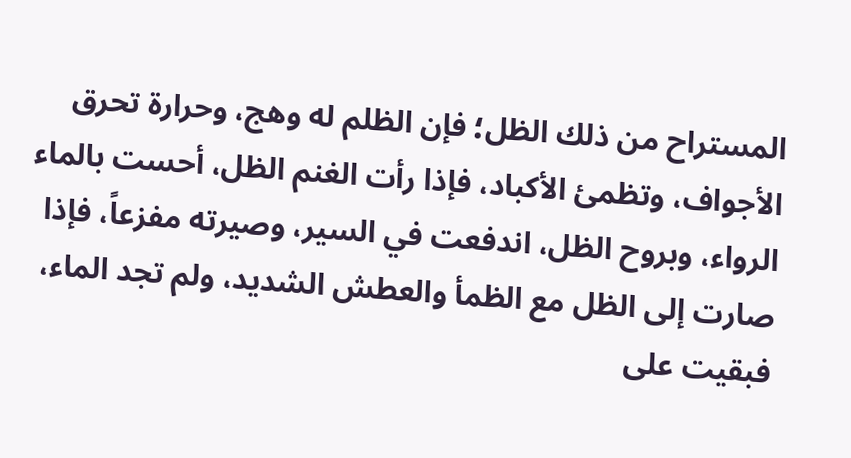المستراح من ذلك الظل؛ فإن الظلم له وهج، وحرارة تحرق الأجواف، وتظمئ الأكباد، فإذا رأت الغنم الظل، أحست بالماء الرواء، وبروح الظل، اندفعت في السير، وصيرته مفزعاً، فإذا صارت إلى الظل مع الظمأ والعطش الشديد، ولم تجد الماء، فبقيت على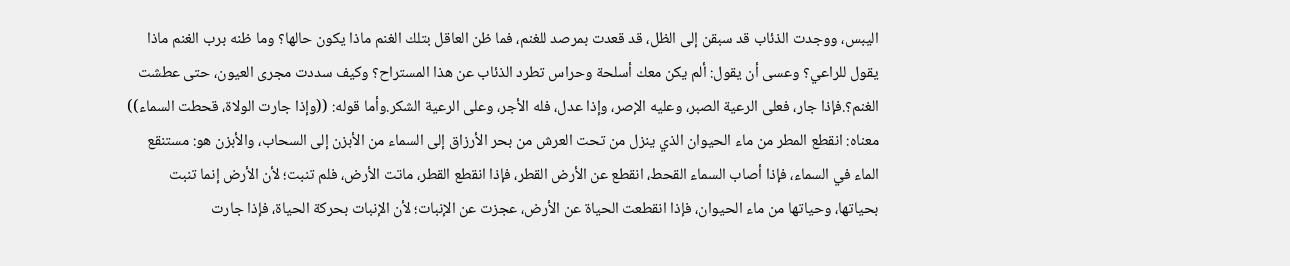اليبس، ووجدت الذئاب قد سبقن إلى الظل، قد قعدت بمرصد للغنم، فما ظن العاقل بتلك الغنم ماذا يكون حالها؟ وما ظنه برب الغنم ماذا يقول للراعي؟ وعسى أن يقول: ألم يكن معك أسلحة وحراس تطرد الذئاب عن هذا المستراح؟ وكيف سددت مجرى العيون، حتى عطشت الغنم؟.فإذا جار، فعلى الرعية الصبر، وعليه الإصر، وإذا عدل، فله الأجر، وعلى الرعية الشكر.وأما قوله: ((وإذا جارت الولاة، قحطت السماء)) معناه: انقطع المطر من ماء الحيوان الذي ينزل من تحت العرش من بحر الأرزاق إلى السماء من الأبزن إلى السحاب، والأبزن هو: مستنقع الماء في السماء، فإذا أصاب السماء القحط، انقطع عن الأرض القطر، فإذا انقطع القطر، ماتت الأرض، فلم تنبت؛ لأن الأرض إنما تنبت بحياتها، وحياتها من ماء الحيوان، فإذا انقطعت الحياة عن الأرض، عجزت عن الإنبات؛ لأن الإنبات بحركة الحياة، فإذا جارت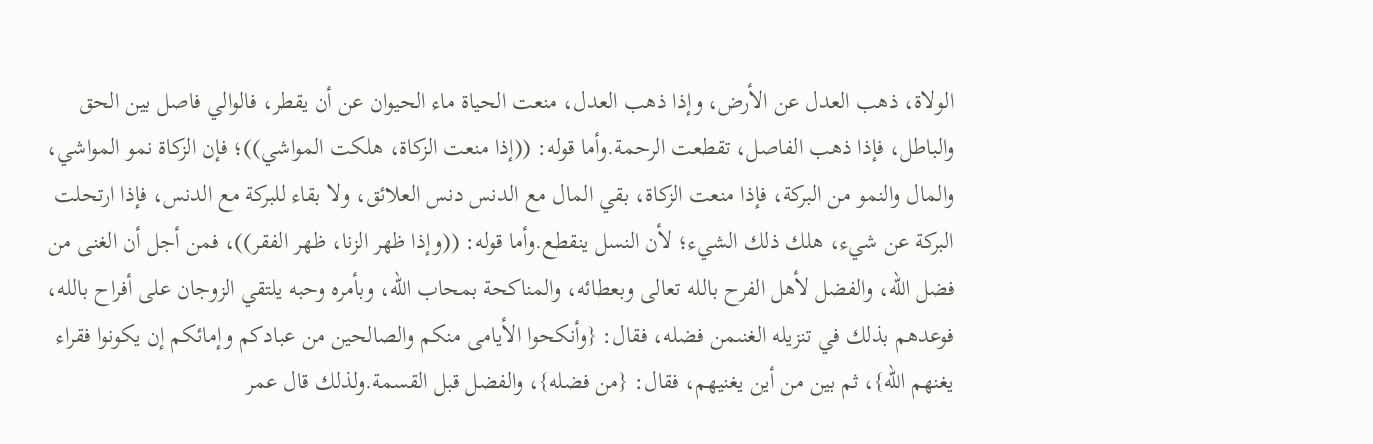الولاة، ذهب العدل عن الأرض، وإذا ذهب العدل، منعت الحياة ماء الحيوان عن أن يقطر، فالوالي فاصل بين الحق والباطل، فإذا ذهب الفاصل، تقطعت الرحمة.وأما قوله: ((إذا منعت الزكاة، هلكت المواشي))؛ فإن الزكاة نمو المواشي، والمال والنمو من البركة، فإذا منعت الزكاة، بقي المال مع الدنس دنس العلائق، ولا بقاء للبركة مع الدنس، فإذا ارتحلت البركة عن شيء، هلك ذلك الشيء؛ لأن النسل ينقطع.وأما قوله: ((وإذا ظهر الزنا، ظهر الفقر))، فمن أجل أن الغنى من فضل الله، والفضل لأهل الفرح بالله تعالى وبعطائه، والمناكحة بمحاب الله، وبأمره وحبه يلتقي الزوجان على أفراح بالله، فوعدهم بذلك في تنزيله الغنىمن فضله، فقال: {وأنكحوا الأيامى منكم والصالحين من عبادكم وإمائكم إن يكونوا فقراء يغنهم الله}، ثم بين من أين يغنيهم، فقال: {من فضله}، والفضل قبل القسمة.ولذلك قال عمر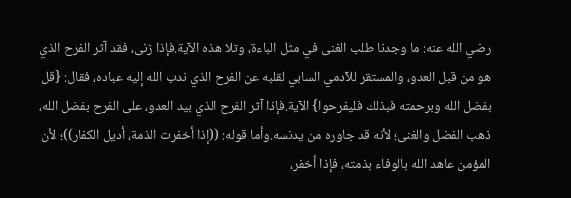رضي الله عنه: ما وجدنا طلب الغنى في مثل الباءة، وتلا هذه الآية.فإذا زنى، فقد آثر الفرح الذي هو من قبل العدو، والمستقر للآدمي السابي لقلبه عن الفرح الذي ندب الله إليه عباده، فقال: {قل بفضل الله وبرحمته فبذلك فليفرحوا} الآية.فإذا آثر الفرح الذي بيد العدو، على الفرح بفضل الله، ذهب الفضل والغنى؛ لأنه قد جاوره من يدنسه.وأما قوله: ((إذا أخفرت الذمة، أديل الكفار))؛ لأن المؤمن عاهد الله بالوفاء بذمته، فإذا أخفر،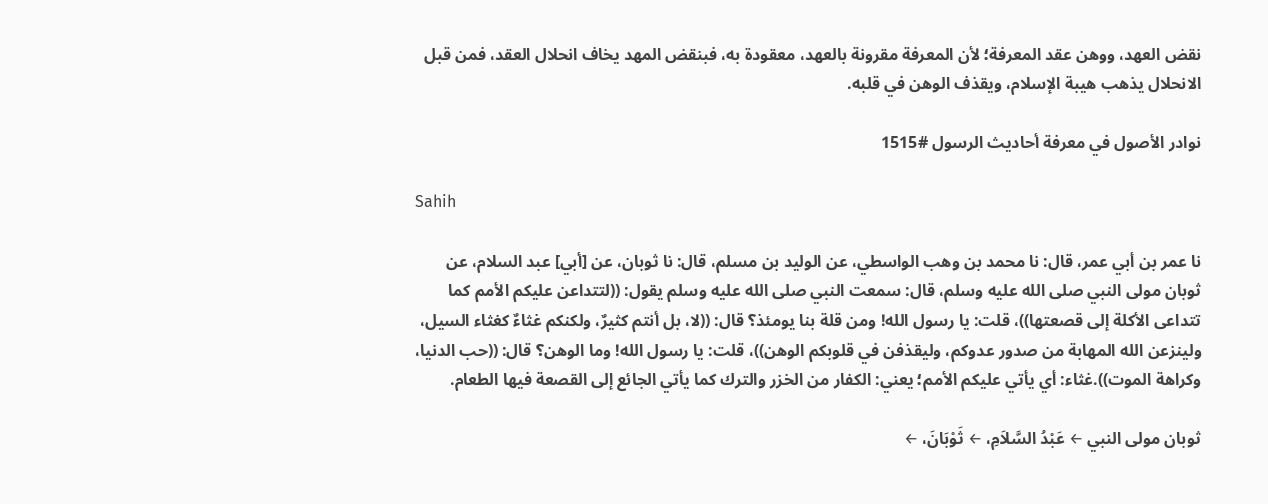نقض العهد، ووهن عقد المعرفة؛ لأن المعرفة مقرونة بالعهد، معقودة به، فبنقض المهد يخاف انحلال العقد، فمن قبل الانحلال يذهب هيبة الإسلام، ويقذف الوهن في قلبه.

نوادر الأصول في معرفة أحاديث الرسول #1515

Sahih

نا عمر بن أبي عمر، قال: نا محمد بن وهب الواسطي، عن الوليد بن مسلم، قال: نا ثوبان، عن [أبي] عبد السلام، عن ثوبان مولى النبي صلى الله عليه وسلم، قال: سمعت النبي صلى الله عليه وسلم يقول: ((لتتداعن عليكم الأمم كما تتداعى الأكلة إلى قصعتها))، قلت: يا رسول الله! ومن قلة بنا يومئذ؟ قال: ((لا، بل أنتم كثيرٌ، ولكنكم غثاءٌ كغثاء السيل، ولينزعن الله المهابة من صدور عدوكم، وليقذفن في قلوبكم الوهن))، قلت: يا رسول الله! وما الوهن؟ قال: ((حب الدنيا، وكراهة الموت)).غثاء: أي يأتي عليكم الأمم؛ يعني: الكفار من الخزر والترك كما يأتي الجائع إلى القصعة فيها الطعام.

ثوبان مولى النبي ← عَبْدُ السَّلاَمِ، ← ثَوْبَانَ، ←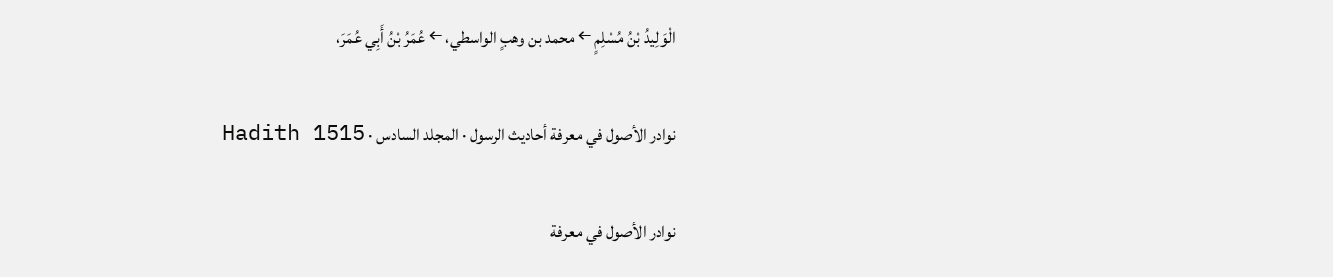الْوَلِيدُ بْنُ مُسْلِمٍ ← محمد بن وهبٍ الواسطي، ← عُمَرُ بْنُ أَبِي عُمَرَ،

نوادر الأصول في معرفة أحاديث الرسول · المجلد السادس · Hadith 1515

نوادر الأصول في معرفة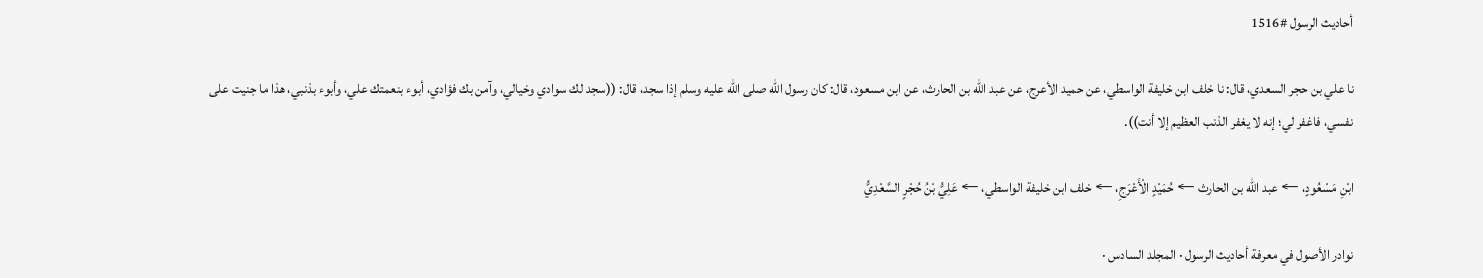أحاديث الرسول #1516

نا علي بن حجر السعدي، قال: نا خلف ابن خليفة الواسطي، عن حميد الأعرج، عن عبد الله بن الحارث، عن ابن مسعود، قال: كان رسول الله صلى الله عليه وسلم إذا سجد، قال: ((سجد لك سوادي وخيالي، وآمن بك فؤادي، أبوء بنعمتك علي، وأبوء بذنبي، هذا ما جنيت على نفسي، فاغفر لي؛ إنه لا يغفر الذنب العظيم إلا أنت)).

ابْنِ مَسْعُودٍ، ← عبد الله بن الحارث ← حُمَيْدٍ الْأَعْرَجِ، ← خلف ابن خليفة الواسطي، ← عَلِيُّ بْنُ حُجْرٍ السَّعْدِيُّ

نوادر الأصول في معرفة أحاديث الرسول · المجلد السادس ·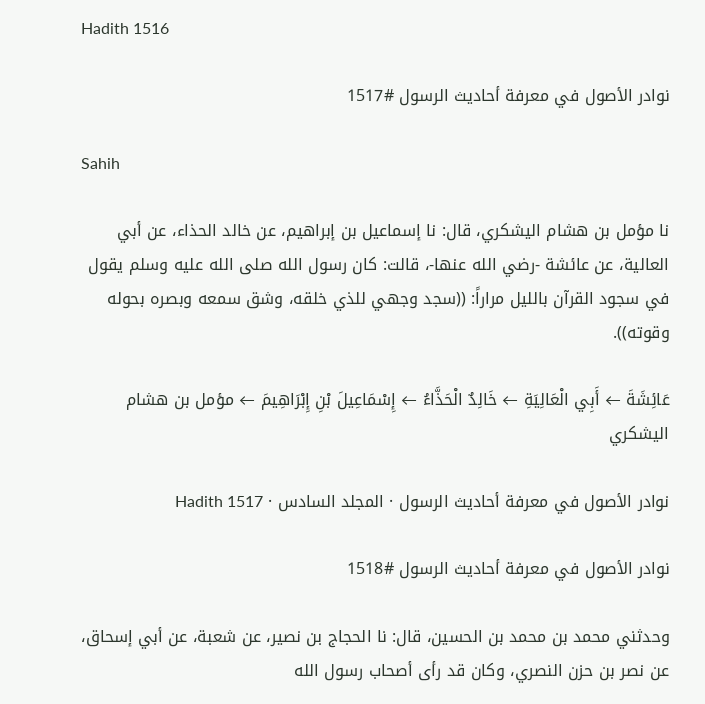Hadith 1516

نوادر الأصول في معرفة أحاديث الرسول #1517

Sahih

نا مؤمل بن هشام اليشكري، قال: نا إسماعيل بن إبراهيم، عن خالد الحذاء، عن أبي العالية، عن عائشة -رضي الله عنها-، قالت: كان رسول الله صلى الله عليه وسلم يقول في سجود القرآن بالليل مراراً: ((سجد وجهي للذي خلقه، وشق سمعه وبصره بحوله وقوته)).

عَائِشَةَ ← أَبِي الْعَالِيَةِ ← خَالِدٌ الْحَذَّاءُ ← إِسْمَاعِيلَ بْنِ إِبْرَاهِيمَ ← مؤمل بن هشام اليشكري

نوادر الأصول في معرفة أحاديث الرسول · المجلد السادس · Hadith 1517

نوادر الأصول في معرفة أحاديث الرسول #1518

وحدثني محمد بن محمد بن الحسين، قال: نا الحجاج بن نصير، عن شعبة، عن أبي إسحاق، عن نصر بن حزن النصري، وكان قد رأى أصحاب رسول الله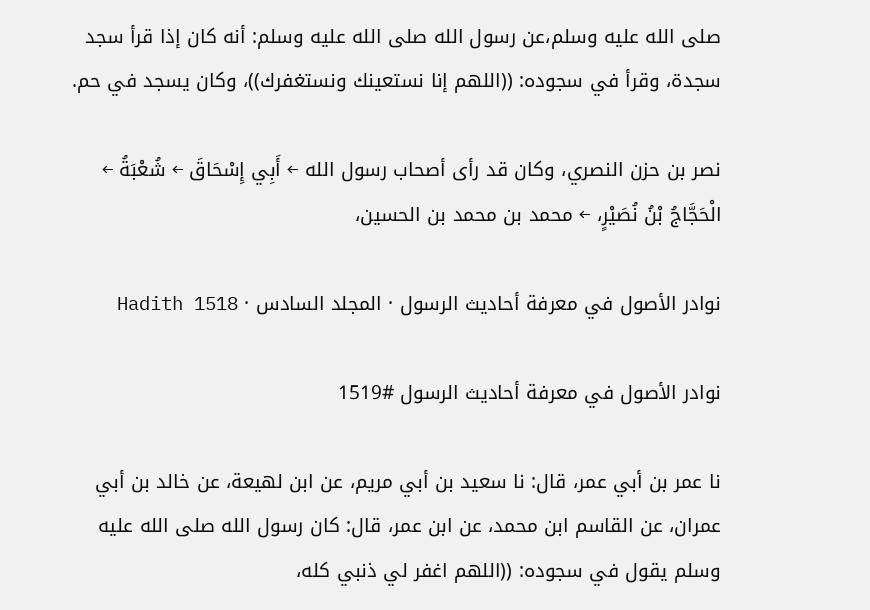صلى الله عليه وسلم،عن رسول الله صلى الله عليه وسلم: أنه كان إذا قرأ سجد سجدة، وقرأ في سجوده: ((اللهم إنا نستعينك ونستغفرك))، وكان يسجد في حم.

نصر بن حزن النصري، وكان قد رأى أصحاب رسول الله ← أَبِي إِسْحَاقَ ← شُعْبَةُ ← الْحَجَّاجُ بْنُ نُصَيْرٍ، ← محمد بن محمد بن الحسين،

نوادر الأصول في معرفة أحاديث الرسول · المجلد السادس · Hadith 1518

نوادر الأصول في معرفة أحاديث الرسول #1519

نا عمر بن أبي عمر، قال: نا سعيد بن أبي مريم، عن ابن لهيعة، عن خالد بن أبي عمران، عن القاسم ابن محمد، عن ابن عمر، قال: كان رسول الله صلى الله عليه وسلم يقول في سجوده: ((اللهم اغفر لي ذنبي كله،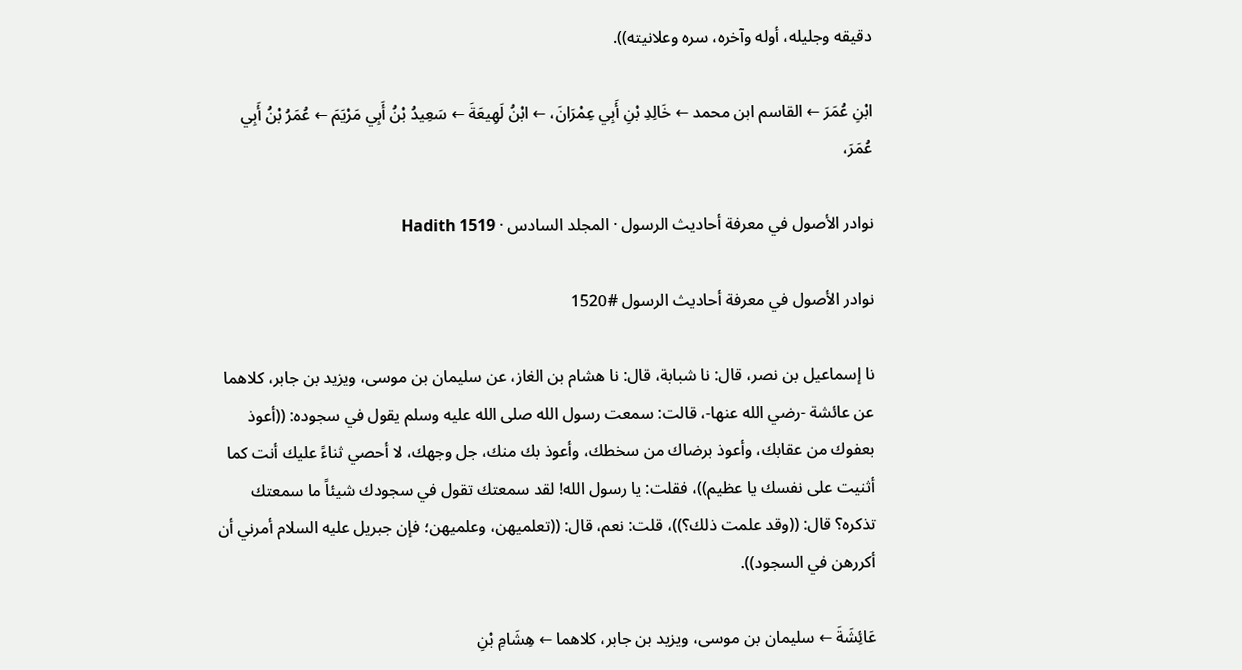دقيقه وجليله، أوله وآخره، سره وعلانيته)).

ابْنِ عُمَرَ ← القاسم ابن محمد ← خَالِدِ بْنِ أَبِي عِمْرَانَ، ← ابْنُ لَهِيعَةَ ← سَعِيدُ بْنُ أَبِي مَرْيَمَ ← عُمَرُ بْنُ أَبِي عُمَرَ،

نوادر الأصول في معرفة أحاديث الرسول · المجلد السادس · Hadith 1519

نوادر الأصول في معرفة أحاديث الرسول #1520

نا إسماعيل بن نصر، قال: نا شبابة، قال: نا هشام بن الغاز، عن سليمان بن موسى، ويزيد بن جابر، كلاهما عن عائشة -رضي الله عنها-، قالت: سمعت رسول الله صلى الله عليه وسلم يقول في سجوده: ((أعوذ بعفوك من عقابك، وأعوذ برضاك من سخطك، وأعوذ بك منك، جل وجهك، لا أحصي ثناءً عليك أنت كما أثنيت على نفسك يا عظيم))، فقلت: يا رسول الله! لقد سمعتك تقول في سجودك شيئاً ما سمعتك تذكره؟ قال: ((وقد علمت ذلك؟))، قلت: نعم، قال: ((تعلميهن، وعلميهن؛ فإن جبريل عليه السلام أمرني أن أكررهن في السجود)).

عَائِشَةَ ← سليمان بن موسى، ويزيد بن جابر، كلاهما ← هِشَامِ بْنِ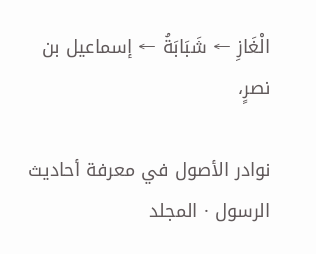الْغَازِ ← شَبَابَةُ ← إسماعيل بن نصرٍ،

نوادر الأصول في معرفة أحاديث الرسول · المجلد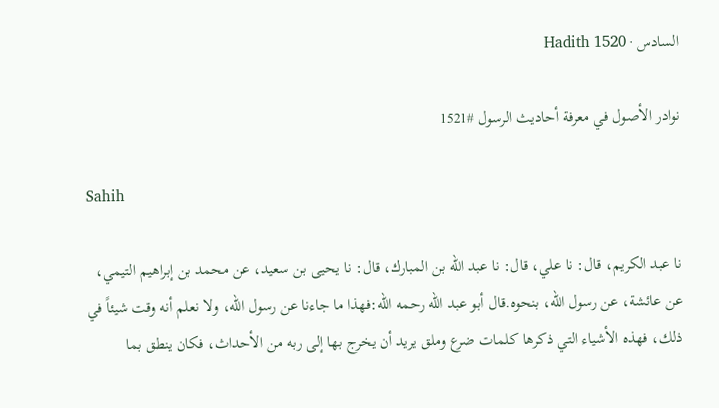السادس · Hadith 1520

نوادر الأصول في معرفة أحاديث الرسول #1521

Sahih

نا عبد الكريم، قال: نا علي، قال: نا عبد الله بن المبارك، قال: نا يحيى بن سعيد، عن محمد بن إبراهيم التيمي، عن عائشة، عن رسول الله، بنحوه.قال أبو عبد الله رحمه الله:فهذا ما جاءنا عن رسول الله، ولا نعلم أنه وقت شيئاً في ذلك، فهذه الأشياء التي ذكرها كلمات ضرع وملق يريد أن يخرج بها إلى ربه من الأحداث، فكان ينطق بما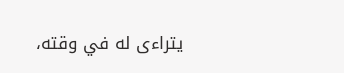يتراءى له في وقته،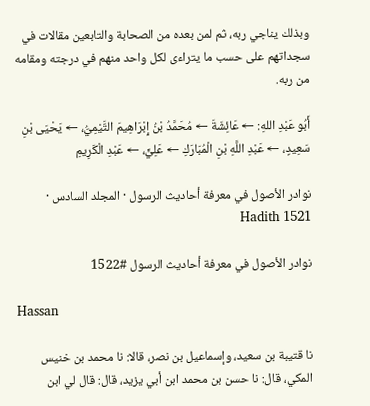وبذلك يناجي ربه، ثم لمن بعده من الصحابة والتابعين مقالات في سجداتهم على حسب ما يتراءى لكل واحد منهم في درجته ومقامه من ربه.

أَبُو عَبْدِ اللهِ: ← عَائِشَةَ ← مُحَمَّدُ بْنُ إِبْرَاهِيمَ التَّيْمِيُّ، ← يَحْيَى بْنِ سَعِيدٍ، ← عَبْدِ اللَّهِ بْنِ الْمُبَارَكِ ← عَلِيٍّ، ← عَبْدِ الْکَرِيمِ

نوادر الأصول في معرفة أحاديث الرسول · المجلد السادس · Hadith 1521

نوادر الأصول في معرفة أحاديث الرسول #1522

Hassan

نا قتيبة بن سعيد، وإسماعيل بن نصر، قالا: نا محمد بن خنيس المكي، قال: نا حسن بن محمد ابن أبي يزيد، قال: قال لي ابن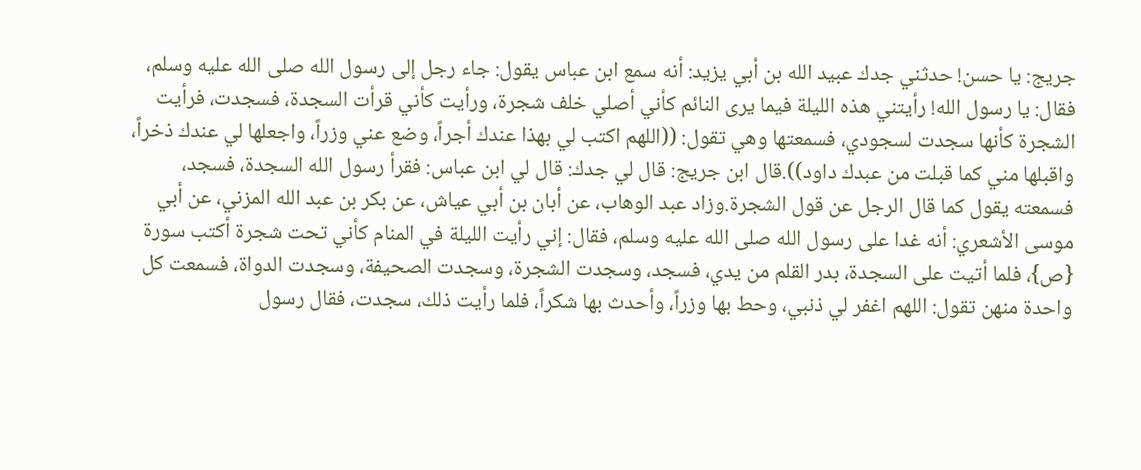جريج: يا حسن! حدثني جدك عبيد الله بن أبي يزيد: أنه سمع ابن عباس يقول: جاء رجل إلى رسول الله صلى الله عليه وسلم، فقال: يا رسول الله! رأيتني هذه الليلة فيما يرى النائم كأني أصلي خلف شجرة، ورأيت كأني قرأت السجدة، فسجدت، فرأيت الشجرة كأنها سجدت لسجودي، فسمعتها وهي تقول: ((اللهم اكتب لي بهذا عندك أجراً، وضع عني وزراً، واجعلها لي عندك ذخراً، واقبلها مني كما قبلت من عبدك داود)).قال ابن جريج: قال لي جدك: قال لي ابن عباس: فقرأ رسول الله السجدة، فسجد، فسمعته يقول كما قال الرجل عن قول الشجرة.وزاد عبد الوهاب، عن أبان بن أبي عياش، عن بكر بن عبد الله المزني، عن أبي موسى الأشعري: أنه غدا على رسول الله صلى الله عليه وسلم، فقال: إني رأيت الليلة في المنام كأني تحت شجرة أكتب سورة {ص}، فلما أتيت على السجدة، بدر القلم من يدي، فسجد، وسجدت الشجرة، وسجدت الصحيفة، وسجدت الدواة، فسمعت كل واحدة منهن تقول: اللهم اغفر لي ذنبي، وحط بها وزراً، وأحدث بها شكراً، فلما رأيت ذلك، سجدت، فقال رسول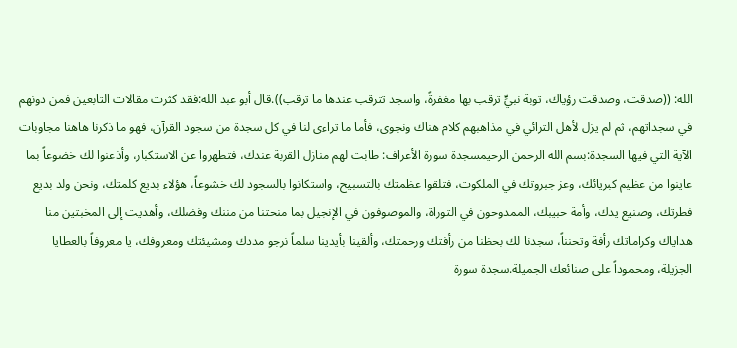الله: ((صدقت، وصدقت رؤياك، توبة نبيٍّ ترقب بها مغفرةً، واسجد تترقب عندها ما ترقب)).قال أبو عبد الله:فقد كثرت مقالات التابعين فمن دونهم في سجداتهم، ثم لم يزل لأهل الترائي في مذاهبهم كلام هناك ونجوى، فأما ما تراءى لنا في كل سجدة من سجود القرآن، فهو ما ذكرنا هاهنا مجاوبات الآية التي فيها السجدة:بسم الله الرحمن الرحيمسجدة سورة الأعراف: طابت لهم منازل القربة عندك، فتطهروا عن الاستكبار، وأذعنوا لك خضوعاً بما عاينوا من عظيم كبريائك، وعز جبروتك في الملكوت، فتلقوا عظمتك بالتسبيح، واستكانوا بالسجود لك خشوعاً، هؤلاء بديع كلمتك، ونحن ولد بديع فطرتك، وصنيع يدك، وأمة حبيبك، الممدوحون في التوراة، والموصوفون في الإنجيل بما منحتنا من مننك وفضلك، وأهديت إلى المخبتين منا هداياك وكراماتك رأفة وتحنناً، سجدنا لك بحظنا من رأفتك ورحمتك، وألقينا بأيدينا سلماً نرجو مددك ومشيئتك ومعروفك، يا معروفاً بالعطايا الجزيلة، ومحموداً على صنائعك الجميلة.سجدة سورة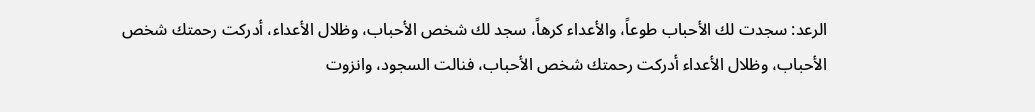الرعد: سجدت لك الأحباب طوعاً، والأعداء كرهاً، سجد لك شخص الأحباب، وظلال الأعداء، أدركت رحمتك شخص الأحباب، وظلال الأعداء أدركت رحمتك شخص الأحباب، فنالت السجود، وانزوت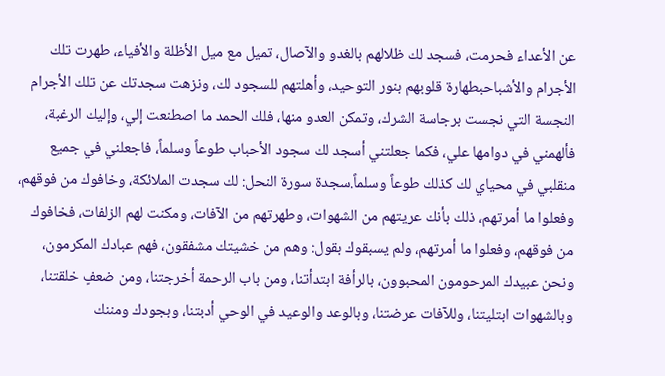عن الأعداء فحرمت، فسجد لك ظلالهم بالغدو والآصال، تميل مع ميل الأظلة والأفياء، طهرت تلك الأجرام والأشباحبطهارة قلوبهم بنور التوحيد، وأهلتهم للسجود لك، ونزهت سجدتك عن تلك الأجرام النجسة التي نجست برجاسة الشرك، وتمكن العدو منها، فلك الحمد ما اصطنعت إلي، وإليك الرغبة، فألهمني في دوامها علي، فكما جعلتني أسجد لك سجود الأحباب طوعاً وسلماً، فاجعلني في جميع منقلبي في محياي لك كذلك طوعاً وسلماً.سجدة سورة النحل: لك سجدت الملائكة، وخافوك من فوقهم، وفعلوا ما أمرتهم، ذلك بأنك عريتهم من الشهوات، وطهرتهم من الآفات، ومكنت لهم الزلفات، فخافوك من فوقهم، وفعلوا ما أمرتهم، ولم يسبقوك بقول: وهم من خشيتك مشفقون، فهم عبادك المكرمون، ونحن عبيدك المرحومون المحبوون، بالرأفة ابتدأتنا، ومن باب الرحمة أخرجتنا، ومن ضعفٍ خلقتنا، وبالشهوات ابتليتنا، وللآفات عرضتنا، وبالوعد والوعيد في الوحي أدبتنا، وبجودك ومننك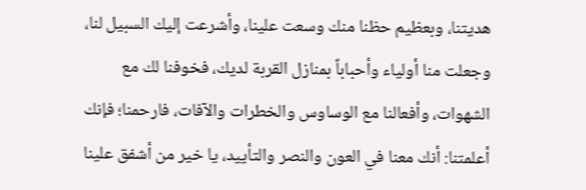هديتنا، وبعظيم حظنا منك وسعت علينا، وأشرعت إليك السبيل لنا، وجعلت منا أولياء وأحباباً بمنازل القربة لديك، فخوفنا لك مع الشهوات، وأفعالنا مع الوساوس والخطرات والآفات، فارحمنا؛ فإنك أعلمتنا: أنك معنا في العون والنصر والتأييد، يا خير من أشفق علينا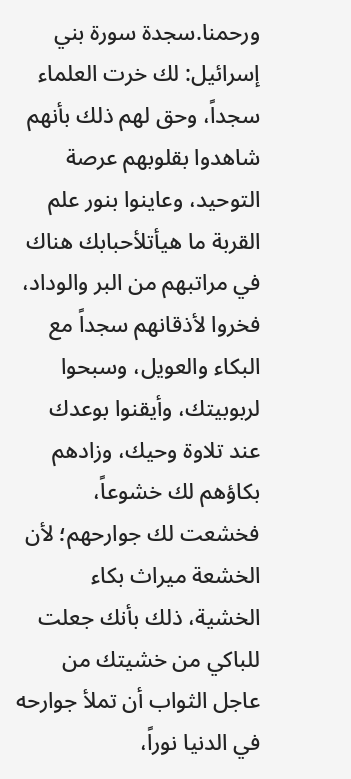ورحمنا.سجدة سورة بني إسرائيل: لك خرت العلماء سجداً، وحق لهم ذلك بأنهم شاهدوا بقلوبهم عرصة التوحيد، وعاينوا بنور علم القربة ما هيأتلأحبابك هناك في مراتبهم من البر والوداد، فخروا لأذقانهم سجداً مع البكاء والعويل، وسبحوا لربوبيتك، وأيقنوا بوعدك عند تلاوة وحيك، وزادهم بكاؤهم لك خشوعاً، فخشعت لك جوارحهم؛ لأن الخشعة ميراث بكاء الخشية، ذلك بأنك جعلت للباكي من خشيتك من عاجل الثواب أن تملأ جوارحه في الدنيا نوراً،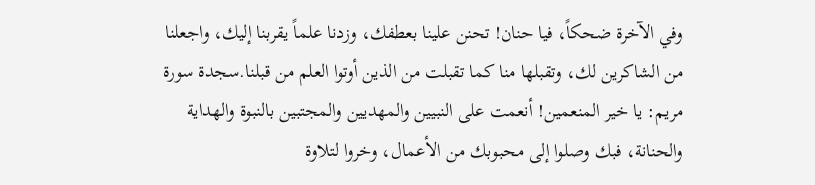وفي الآخرة ضحكاً، فيا حنان! تحنن علينا بعطفك، وزدنا علماً يقربنا إليك، واجعلنا من الشاكرين لك، وتقبلها منا كما تقبلت من الذين أوتوا العلم من قبلنا.سجدة سورة مريم: يا خير المنعمين! أنعمت على النبيين والمهديين والمجتبين بالنبوة والهداية والحنانة، فبك وصلوا إلى محبوبك من الأعمال، وخروا لتلاوة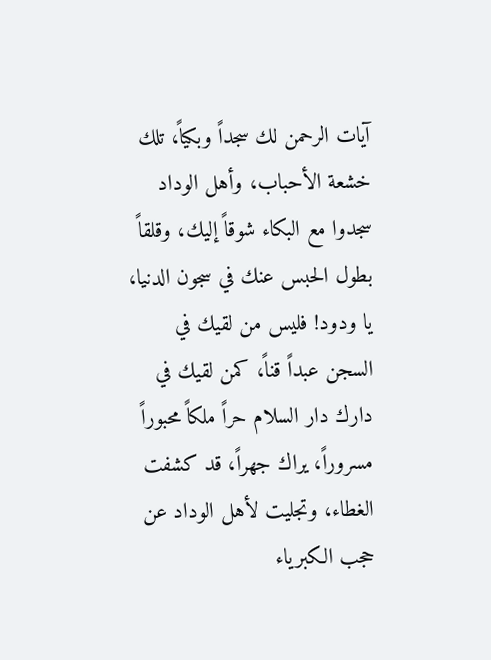آيات الرحمن لك سجداً وبكياً، تلك خشعة الأحباب، وأهل الوداد سجدوا مع البكاء شوقاً إليك، وقلقاً بطول الحبس عنك في سجون الدنيا، يا ودود! فليس من لقيك في السجن عبداً قناً، كمن لقيك في دارك دار السلام حراً ملكاً محبوراً مسروراً، يراك جهراً، قد كشفت الغطاء، وتجليت لأهل الوداد عن حجب الكبرياء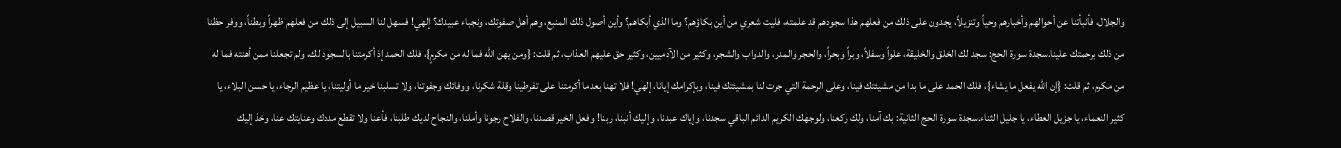والجلال، فأنبأتنا عن أحوالهم وأخبارهم وحياً وتنزيلاً، يجدون على ذلك من فعلهم هذا سجودهم قد علمته، فليت شعري من أين بكاؤهم؟ وما الذي أبكاهم؟ وأين أصول ذلك المنبع، وهم أهل صفوتك، ونجباء عبيدك؟ إلهي! فسهل لنا السبيل إلى ذلك من فعلهم ظهراً وبطناً، ووفر حظنا من ذلك برحمتك علينا.سجدة سورة الحج: سجد لك الخلق والخليقة، علواً وسفلاً، وبراً وبحراً، والحجر والمدر، والدواب والشجر، وكثير من الآدميين، وكثير حق عليهم العذاب، ثم قلت: {ومن يهن الله فما له من مكرمٍ}، فلك الحمد إذ أكرمتنا بالسجود لك، ولم تجعلنا ممن أهنته فما له من مكرم، ثم قلت: {إن الله يفعل ما يشاء}، فلك الحمد على ما بدا من مشيئتك فينا، وعلى الرحمة التي جرت لنا بمشيئتك فينا، وبإكرامك إيانا، إلهي! فلا تهنا بعدما أكرمتنا على تفرطينا وقلة شكرنا، ووفائك وجفوتنا، ولا تسلبنا خير ما أوليتنا، يا عظيم الرجاء، يا حسن البلاء، يا كثير النعماء، يا جزيل العطاء، يا جليل الثناء.سجدة سورة الحج الثانية: بك آمنا، ولك ركعنا، ولوجهك الكريم الدائم الباقي سجدنا، وإياك عبدنا، وإليك أنبنا، ربنا! وفعل الخير قصدنا، والفلاح رجونا وأملنا، والنجاح لديك طلبنا، فأعنا ولا تقطع مددك وعنايتك عنا، وخذ إليك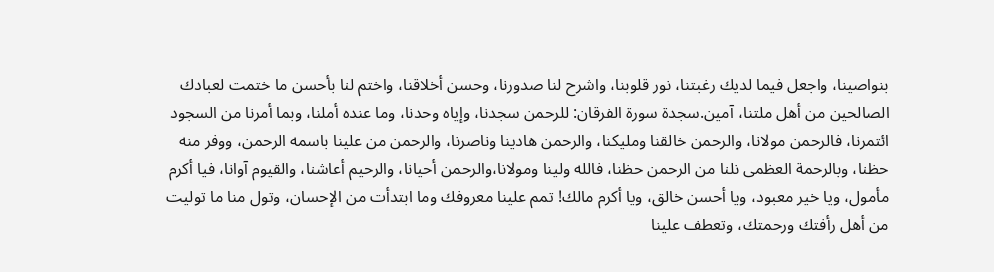بنواصينا، واجعل فيما لديك رغبتنا، نور قلوبنا، واشرح لنا صدورنا، وحسن أخلاقنا، واختم لنا بأحسن ما ختمت لعبادك الصالحين من أهل ملتنا، آمين.سجدة سورة الفرقان: للرحمن سجدنا، وإياه وحدنا، وما عنده أملنا، وبما أمرنا من السجود ائتمرنا، فالرحمن مولانا، والرحمن خالقنا ومليكنا، والرحمن هادينا وناصرنا، والرحمن من علينا باسمه الرحمن، ووفر منه حظنا، وبالرحمة العظمى نلنا من الرحمن حظنا، فالله ولينا ومولانا،والرحمن أحيانا، والرحيم أعاشنا، والقيوم آوانا، فيا أكرم مأمول، ويا خير معبود، ويا أحسن خالق، ويا أكرم مالك! تمم علينا معروفك وما ابتدأت من الإحسان، وتول منا ما توليت من أهل رأفتك ورحمتك، وتعطف علينا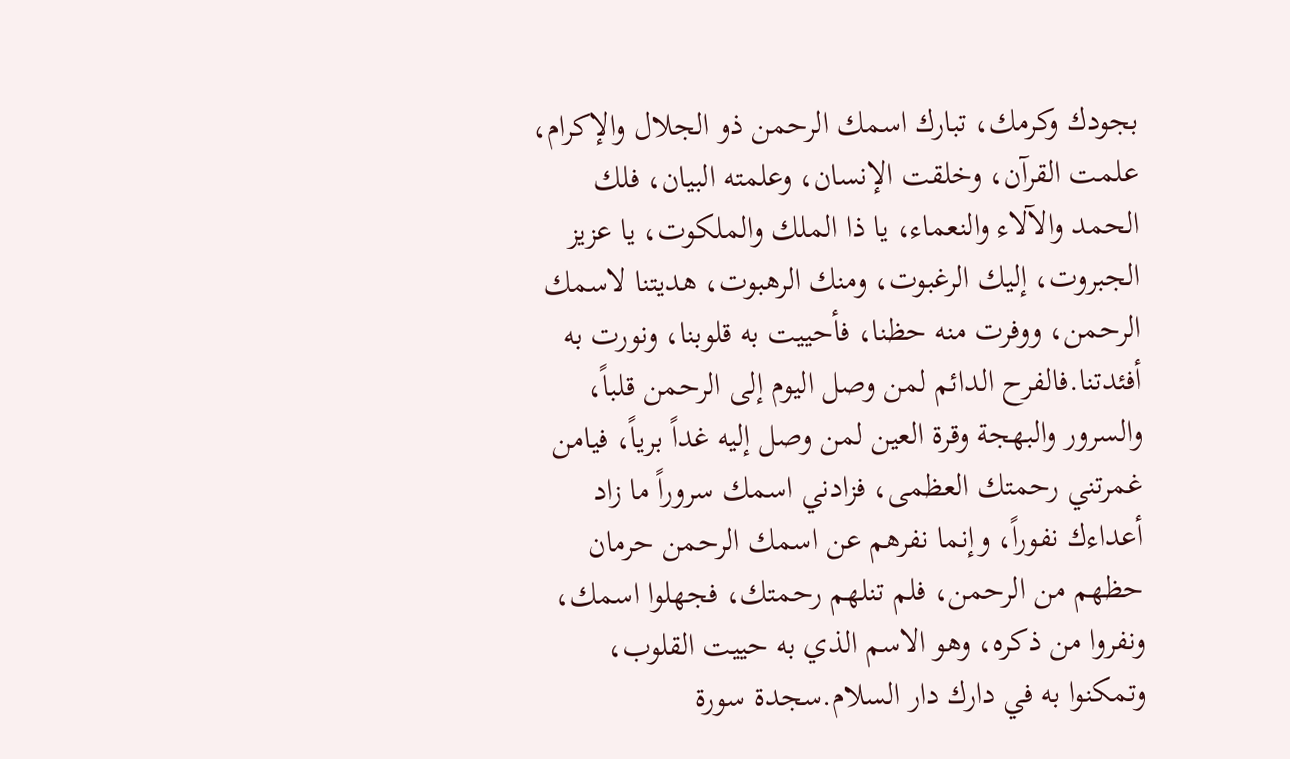بجودك وكرمك، تبارك اسمك الرحمن ذو الجلال والإكرام، علمت القرآن، وخلقت الإنسان، وعلمته البيان، فلك الحمد والآلاء والنعماء، يا ذا الملك والملكوت، يا عزيز الجبروت، إليك الرغبوت، ومنك الرهبوت، هديتنا لاسمك الرحمن، ووفرت منه حظنا، فأحييت به قلوبنا، ونورت به أفئدتنا.فالفرح الدائم لمن وصل اليوم إلى الرحمن قلباً، والسرور والبهجة وقرة العين لمن وصل إليه غداً برياً، فيامن غمرتني رحمتك العظمى، فزادني اسمك سروراً ما زاد أعداءك نفوراً، وإنما نفرهم عن اسمك الرحمن حرمان حظهم من الرحمن، فلم تنلهم رحمتك، فجهلوا اسمك، ونفروا من ذكره، وهو الاسم الذي به حييت القلوب، وتمكنوا به في دارك دار السلام.سجدة سورة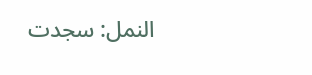النمل: سجدت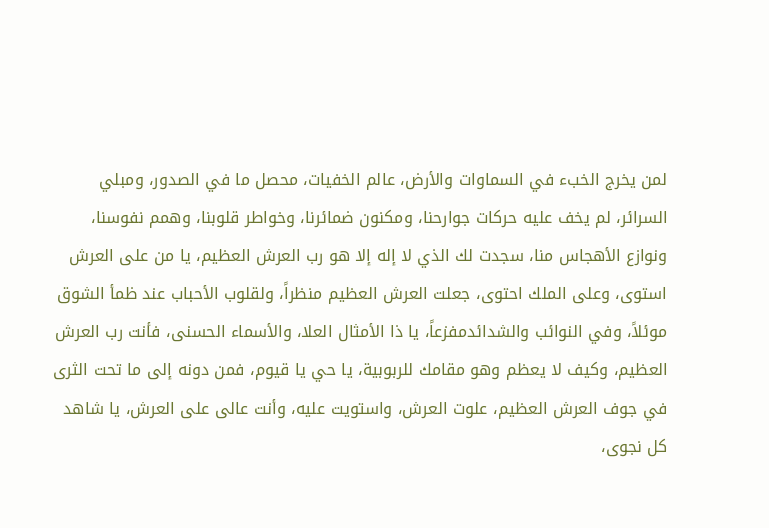لمن يخرج الخبء في السماوات والأرض، عالم الخفيات، محصل ما في الصدور، ومبلي السرائر، لم يخف عليه حركات جوارحنا، ومكنون ضمائرنا، وخواطر قلوبنا، وهمم نفوسنا، ونوازع الأهجاس منا، سجدت لك الذي لا إله إلا هو رب العرش العظيم، يا من على العرش استوى، وعلى الملك احتوى، جعلت العرش العظيم منظراً، ولقلوب الأحباب عند ظمأ الشوق موئلاً، وفي النوائب والشدائدمفزعاً، يا ذا الأمثال العلا، والأسماء الحسنى، فأنت رب العرش العظيم، وكيف لا يعظم وهو مقامك للربوبية، يا حي يا قيوم، فمن دونه إلى ما تحت الثرى في جوف العرش العظيم، علوت العرش، واستويت عليه، وأنت عالى على العرش، يا شاهد كل نجوى،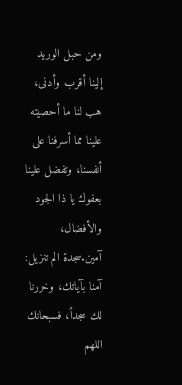ومن حبل الوريد إلينا أقرب وأدنى، هب لنا ما أحصيته علينا مما أسرفنا على أنفسنا، وتفضل علينا بعفوك يا ذا الجود والأفضال، آمين.سجدة الم تنزيل: آمنا بآياتك، وخررنا لك سجداً، فسبحانك اللهم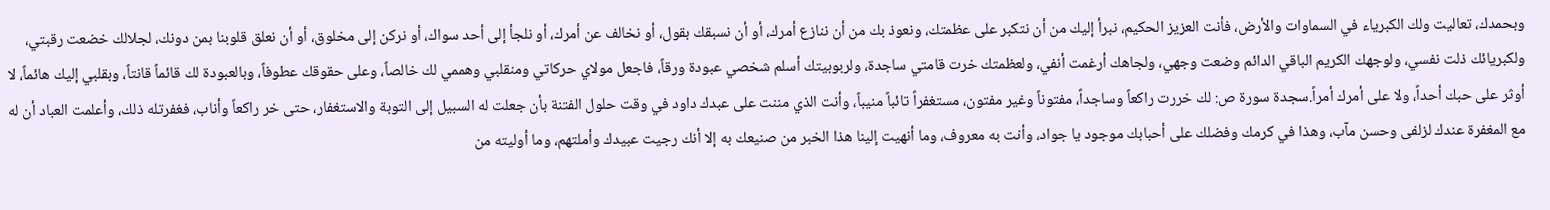وبحمدك، تعاليت ولك الكبرياء في السماوات والأرض، فأنت العزيز الحكيم، نبرأ إليك من أن نتكبر على عظمتك، ونعوذ بك من أن ننازع أمرك، أو أن نسبقك بقول، أو نخالف عن أمرك، أو نلجأ إلى أحد سواك، أو نركن إلى مخلوق، أو أن نعلق قلوبنا بمن دونك، لجلالك خضعت رقبتي، ولكبريائك ذلت نفسي، ولوجهك الكريم الباقي الدائم وضعت وجهي، ولجاهك أرغمت أنفي، ولعظمتك خرت قامتي ساجدة، ولربوبيتك أسلم شخصي عبودة ورقاً، فاجعل مولاي حركاتي ومنقلبي وهممي لك خالصاً، وعلى حقوقك عطوفاً، وبالعبودة لك قائماً قانتاً، وبقلبي إليك هائماً، لا أوثر على حبك أحداً، ولا على أمرك أمراً.سجدة سورة ص: لك خررت راكعاً وساجداً، مفتوناً وغير مفتون، مستغفراً تائباً منيباً، وأنت الذي مننت على عبدك داود في وقت حلول الفتنة بأن جعلت له السبيل إلى التوبة والاستغفار، حتى خر راكعاً وأناب، فغفرتله ذلك، وأعلمت العباد أن له مع المغفرة عندك لزلفى وحسن مآب، وهذا في كرمك وفضلك على أحبابك موجود يا جواد، وأنت به معروف، وما أنهيت إلينا هذا الخبر من صنيعك به إلا أنك رجيت عبيدك وأملتهم، وما أوليته من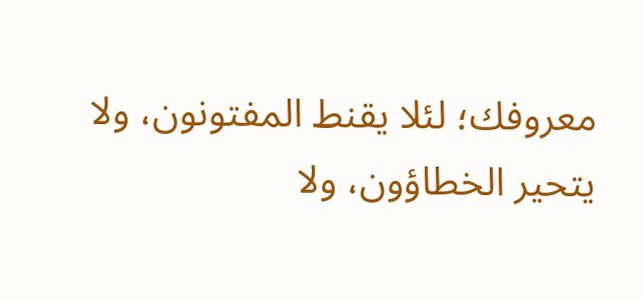معروفك؛ لئلا يقنط المفتونون، ولا يتحير الخطاؤون، ولا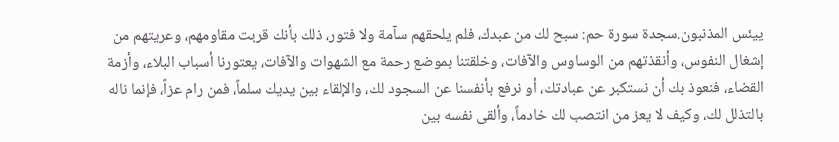ييئس المذنبون.سجدة سورة حم: سبح لك من عبدك، فلم يلحقهم سآمة ولا فتور، ذلك بأنك قربت مقاومهم، وعريتهم من إشغال النفوس، وأنقذتهم من الوساوس والآفات، وخلقتنا بموضع رحمة مع الشهوات والآفات، يعتورنا أسباب البلاء، وأزمة القضاء، فنعوذ بك أن نستكبر عن عبادتك، أو نرفع بأنفسنا عن السجود لك، والإلقاء بين يديك سلماً، فمن رام عزاً، فإنما ناله بالتذلل لك، وكيف لا يعز من انتصب لك خادماً، وألقى نفسه بين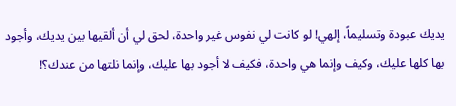يديك عبودة وتسليماً، إلهي! لو كانت لي نفوس غير واحدة، لحق لي أن ألقيها بين يديك، وأجود بها كلها عليك، وكيف وإنما هي واحدة، فكيف لا أجود بها عليك، وإنما نلتها من عندك؟!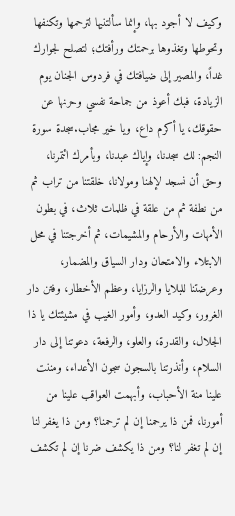وكيف لا أجود بها، وإنما سألتنيها لترحمها وتكنفها وتحوطها وتغذوها برحمتك ورأفتك؛ لتصلح لجوارك غداً، والمصير إلى ضيافتك في فردوس الجنان يوم الزيادة، فبك أعوذ من جماحة نفسي وحرنها عن حقوقك، يا أكرم داع، ويا خير مجاب.سجدة سورة النجم: لك سجدنا، وإياك عبدنا، وبأمرك ائتمرنا، وحق أن نسجد لإلهنا ومولانا، خلقتنا من تراب ثم من نطفة ثم من علقة في ظلمات ثلاث، في بطون الأمهات والأرحام والمشيمات، ثم أخرجتنا في محل الابتلاء والامتحان ودار السياق والمضمار، وعرضتنا للبلايا والرزايا، وعظم الأخطار، وفتن دار الغرور، وكيد العدو، وأمور الغيب في مشيئتك يا ذا الجلال، والقدرة، والعلو، والرفعة، دعوتنا إلى دار السلام، وأنذرتنا بالسجون سجون الأعداء، ومننت علينا منة الأحباب، وأبهمت العواقب علينا من أمورنا، فمن ذا يرحمنا إن لم ترحمنا؟ ومن ذا يغفر لنا إن لم تغفر لنا؟ ومن ذا يكشف ضرنا إن لم تكشف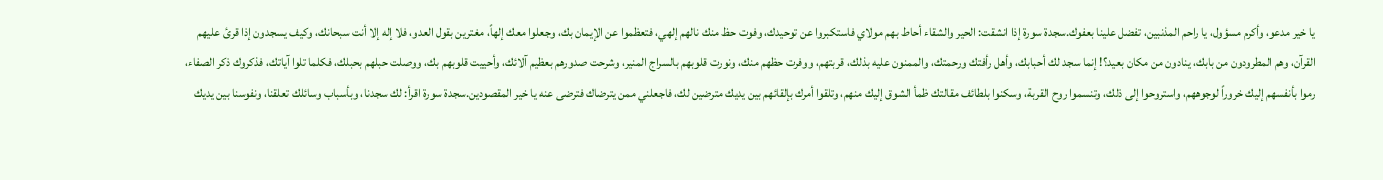يا خير مدعو، وأكرم مسؤول، يا راحم المذنبين، تفضل علينا بعفوك.سجدة سورة إذا انشقت: الحير والشقاء أحاط بهم مولاي فاستكبروا عن توحيدك، وفوت حظ منك نالهم إلهي، فتعظموا عن الإيمان بك، وجعلوا معك إلهاً، مغترين بقول العدو، فلا إله إلا أنت سبحانك، وكيف يسجدون إذا قرئ عليهم القرآن، وهم المطرودون من بابك، ينادون من مكان بعيد؟! إنما سجد لك أحبابك، وأهل رأفتك ورحمتك، والممنون عليه بذلك، قربتهم، ووفرت حظهم منك، ونورت قلوبهم بالسراج المنير، وشرحت صدورهم بعظيم آلائك، وأحييت قلوبهم بك، ووصلت حبلهم بحبلك، فكلما تلوا آياتك، فذكروك ذكر الصفاء، رموا بأنفسهم إليك خروراً لوجوههم، واستروحوا إلى ذلك، وتنسموا روح القربة، وسكنوا بلطائف مقالتك ظمأ الشوق إليك منهم، وتلقوا أمرك بإلقائهم بين يديك مترضين لك، فاجعلني ممن يترضاك فترضى عنه يا خير المقصودين.سجدة سورة اقرأ: لك سجدنا، وبأسباب وسائلك تعلقنا، ونفوسنا بين يديك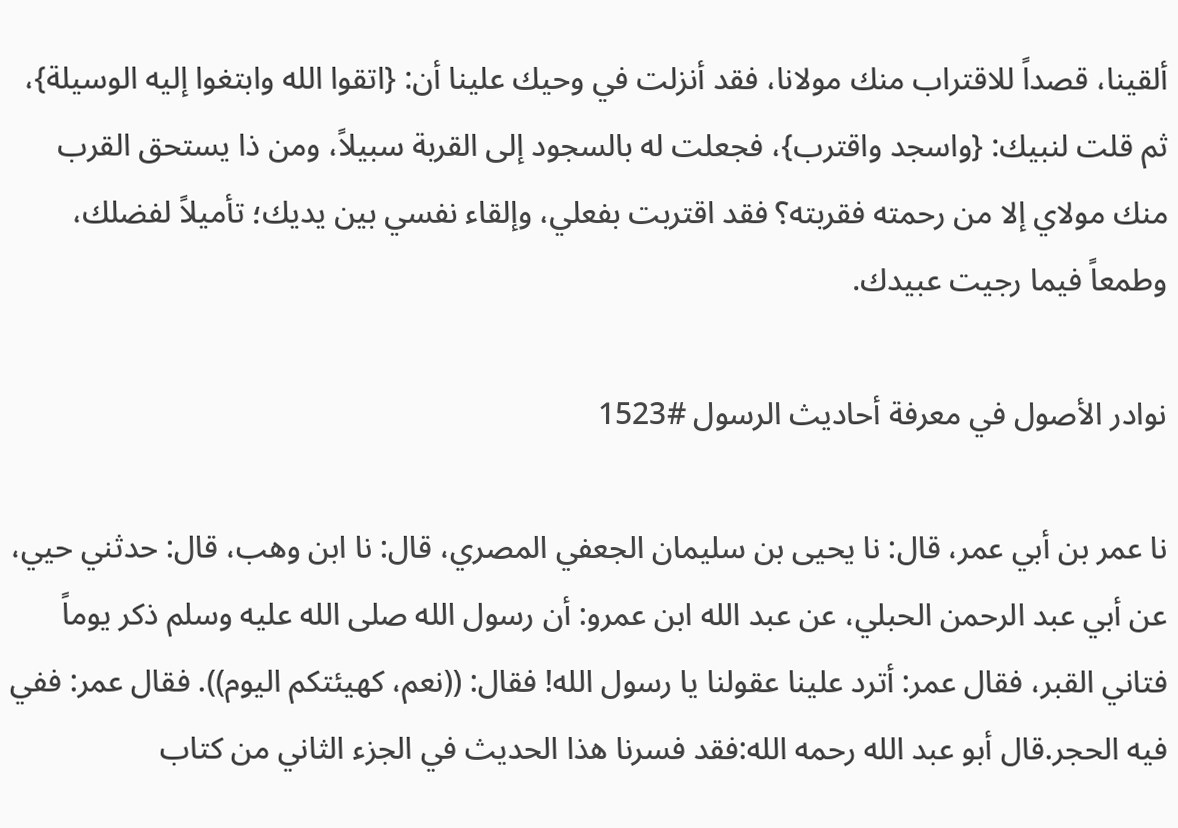ألقينا، قصداً للاقتراب منك مولانا، فقد أنزلت في وحيك علينا أن: {اتقوا الله وابتغوا إليه الوسيلة}، ثم قلت لنبيك: {واسجد واقترب}، فجعلت له بالسجود إلى القربة سبيلاً، ومن ذا يستحق القرب منك مولاي إلا من رحمته فقربته؟ فقد اقتربت بفعلي، وإلقاء نفسي بين يديك؛ تأميلاً لفضلك، وطمعاً فيما رجيت عبيدك.

نوادر الأصول في معرفة أحاديث الرسول #1523

نا عمر بن أبي عمر، قال: نا يحيى بن سليمان الجعفي المصري، قال: نا ابن وهب، قال: حدثني حيي، عن أبي عبد الرحمن الحبلي، عن عبد الله ابن عمرو: أن رسول الله صلى الله عليه وسلم ذكر يوماً فتاني القبر، فقال عمر: أترد علينا عقولنا يا رسول الله! فقال: ((نعم، كهيئتكم اليوم)). فقال عمر: ففي فيه الحجر.قال أبو عبد الله رحمه الله:فقد فسرنا هذا الحديث في الجزء الثاني من كتاب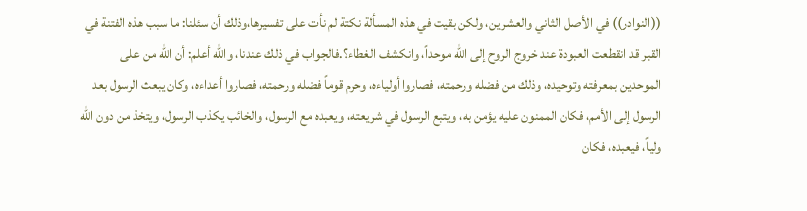((النوادر)) في الأصل الثاني والعشرين، ولكن بقيت في هذه المسألة نكتة لم نأت على تفسيرها،وذلك أن سئلنا: ما سبب هذه الفتنة في القبر قد انقطعت العبودة عند خروج الروح إلى الله موحداً، وانكشف الغطاء؟.فالجواب في ذلك عندنا، والله أعلم: أن الله من على الموحدين بمعرفته وتوحيده، وذلك من فضله ورحمته، فصاروا أولياءه، وحرم قوماً فضله ورحمته، فصاروا أعداءه، وكان يبعث الرسول بعد الرسول إلى الأمم، فكان الممنون عليه يؤمن به، ويتبع الرسول في شريعته، ويعبده مع الرسول، والخائب يكذب الرسول، ويتخذ من دون الله ولياً، فيعبده، فكان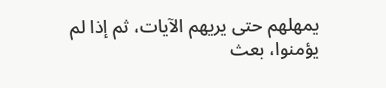يمهلهم حتى يريهم الآيات، ثم إذا لم يؤمنوا، بعث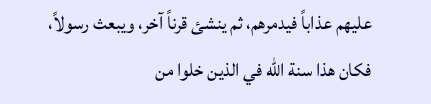عليهم عذاباً فيدمرهم، ثم ينشئ قرناً آخر، ويبعث رسولاً، فكان هذا سنة الله في الذين خلوا من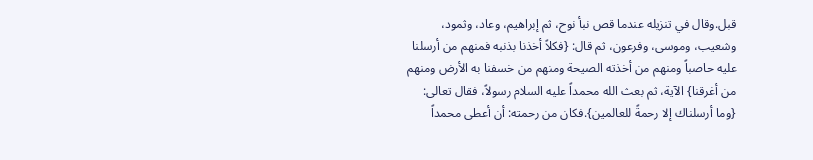قبل.وقال في تنزيله عندما قص نبأ نوح، ثم إبراهيم، وعاد، وثمود، وشعيب، وموسى، وفرعون، ثم قال: {فكلاً أخذنا بذنبه فمنهم من أرسلنا عليه حاصباً ومنهم من أخذته الصيحة ومنهم من خسفنا به الأرض ومنهم من أغرقنا} الآية، ثم بعث الله محمداً عليه السلام رسولاً، فقال تعالى: {وما أرسلناك إلا رحمةً للعالمين}.فكان من رحمته: أن أعطى محمداً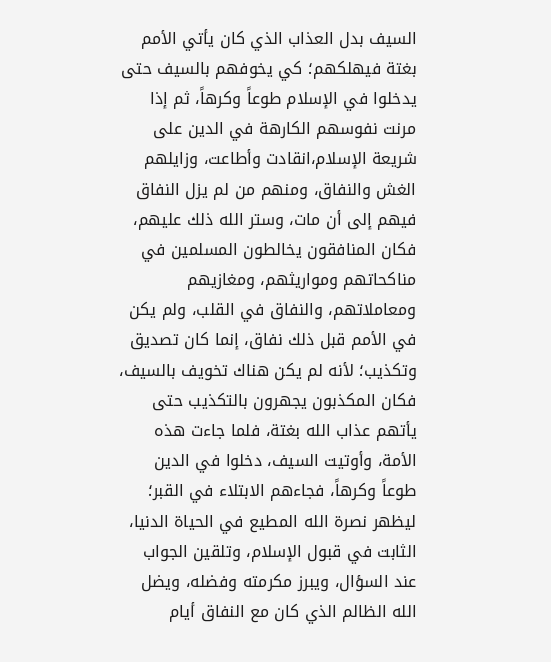السيف بدل العذاب الذي كان يأتي الأمم بغتة فيهلكهم؛ كي يخوفهم بالسيف حتى يدخلوا في الإسلام طوعاً وكرهاً، ثم إذا مرنت نفوسهم الكارهة في الدين على شريعة الإسلام،انقادت وأطاعت، وزايلهم الغش والنفاق، ومنهم من لم يزل النفاق فيهم إلى أن مات، وستر الله ذلك عليهم، فكان المنافقون يخالطون المسلمين في مناكحاتهم ومواريثهم، ومغازيهم ومعاملاتهم، والنفاق في القلب، ولم يكن في الأمم قبل ذلك نفاق، إنما كان تصديق وتكذيب؛ لأنه لم يكن هناك تخويف بالسيف، فكان المكذبون يجهرون بالتكذيب حتى يأتهم عذاب الله بغتة، فلما جاءت هذه الأمة، وأوتيت السيف، دخلوا في الدين طوعاً وكرهاً، فجاءهم الابتلاء في القبر؛ ليظهر نصرة الله المطيع في الحياة الدنيا، الثابت في قبول الإسلام، وتلقين الجواب عند السؤال، ويبرز مكرمته وفضله، ويضل الله الظالم الذي كان مع النفاق أيام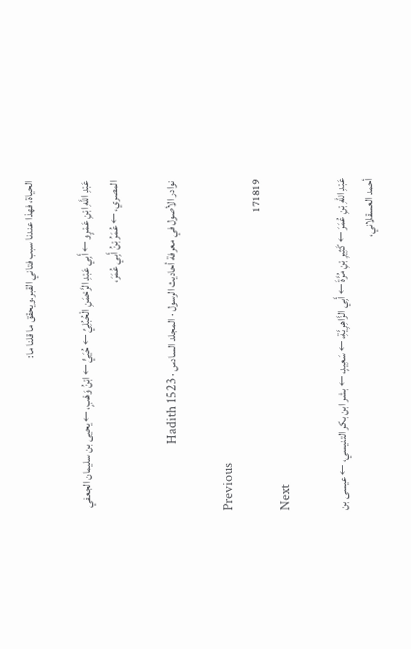الحياة، فهذا عندنا سبب فتاني القبر.ويحقق ما قلنا ما:

عَبْدِ اللَّهِ ابْنِ عَمْرٍو ← أَبِي عَبْدِ الرَّحْمَنِ الْحُبُلِيِّ ← حُيَيٍّ ← ابْنُ وَهْبٍ، ← يحيى بن سليمان الجعفي المصري، ← عُمَرُ بْنُ أَبِي عُمَرَ،

نوادر الأصول في معرفة أحاديث الرسول · المجلد السادس · Hadith 1523

Previous
171819
Next

عَبْدِ اللهِ بْنِ عُمَرَ ← كَثِيرِ بْنِ مُرَّةَ ← أَبِي الزَّاهِرِيَّةِ، ← سَعِيدٍ، ← بشر ابن بكر التنيسي، ← عيسى بن أحمد العسقلاني،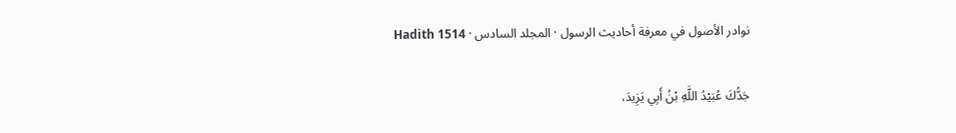نوادر الأصول في معرفة أحاديث الرسول · المجلد السادس · Hadith 1514

جَدُّكَ عُبَيْدُ اللَّهِ بْنُ أَبِي يَزِيدَ،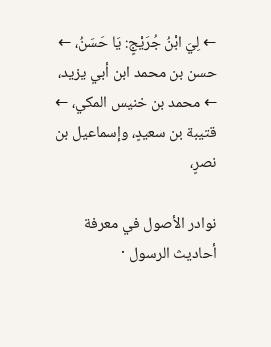← لِيَ ابْنُ جُرَيْجٍ: يَا حَسَنُ، ← حسن بن محمد ابن أبي يزيد، ← محمد بن خنيس المكي، ← قتيبة بن سعيدٍ، وإسماعيل بن نصرٍ،

نوادر الأصول في معرفة أحاديث الرسول ·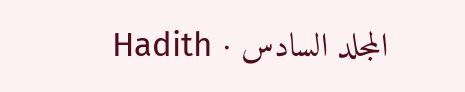المجلد السادس · Hadith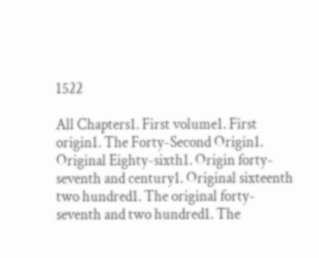1522

All Chapters1. First volume1. First origin1. The Forty-Second Origin1. Original Eighty-sixth1. Origin forty-seventh and century1. Original sixteenth two hundred1. The original forty-seventh and two hundred1. The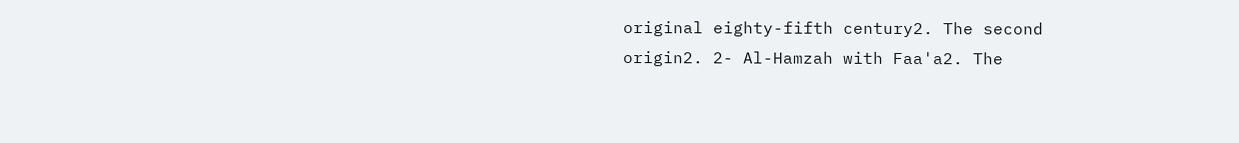original eighty-fifth century2. The second origin2. 2- Al-Hamzah with Faa'a2. The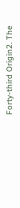Forty-third Origin2. The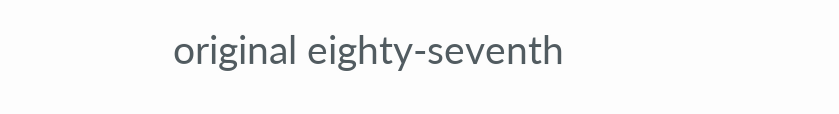original eighty-seventh